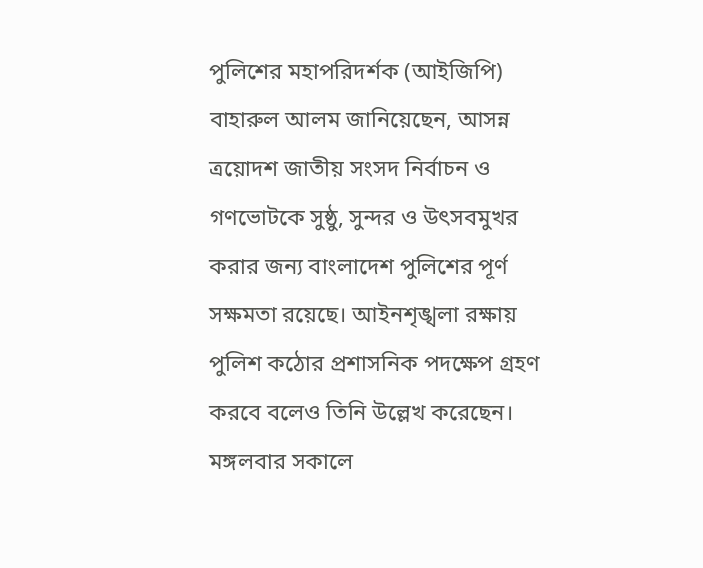পুলিশের মহাপরিদর্শক (আইজিপি) বাহারুল আলম জানিয়েছেন, আসন্ন ত্রয়োদশ জাতীয় সংসদ নির্বাচন ও গণভোটকে সুষ্ঠু, সুন্দর ও উৎসবমুখর করার জন্য বাংলাদেশ পুলিশের পূর্ণ সক্ষমতা রয়েছে। আইনশৃঙ্খলা রক্ষায় পুলিশ কঠোর প্রশাসনিক পদক্ষেপ গ্রহণ করবে বলেও তিনি উল্লেখ করেছেন।
মঙ্গলবার সকালে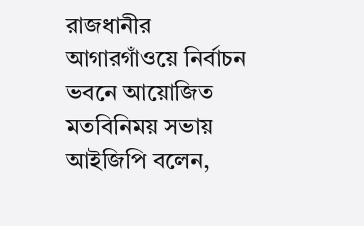রাজধানীর আগারগাঁওয়ে নির্বাচন ভবনে আয়োজিত মতবিনিময় সভায় আইজিপি বলেন,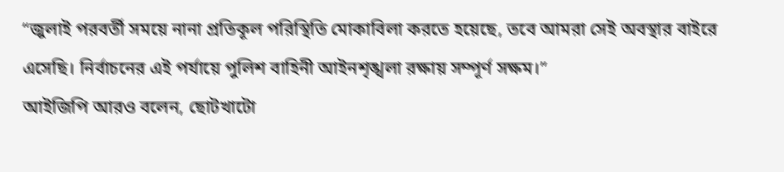“জুলাই পরবর্তী সময়ে নানা প্রতিকূল পরিস্থিতি মোকাবিলা করতে হয়েছে, তবে আমরা সেই অবস্থার বাইরে এসেছি। নির্বাচনের এই পর্যায়ে পুলিশ বাহিনী আইনশৃঙ্খলা রক্ষায় সম্পূর্ণ সক্ষম।”
আইজিপি আরও বলেন, ছোটখাটো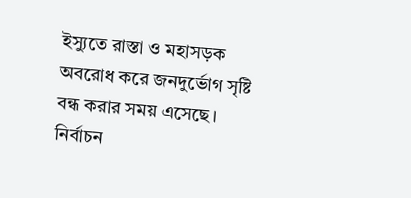ইস্যুতে রাস্তা ও মহাসড়ক অবরোধ করে জনদুর্ভোগ সৃষ্টি বন্ধ করার সময় এসেছে। নির্বাচন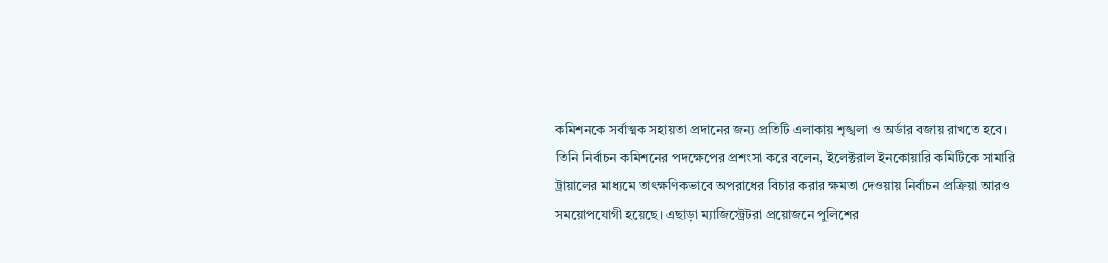কমিশনকে সর্বাত্মক সহায়তা প্রদানের জন্য প্রতিটি এলাকায় শৃঙ্খলা ও অর্ডার বজায় রাখতে হবে।
তিনি নির্বাচন কমিশনের পদক্ষেপের প্রশংসা করে বলেন, ইলেক্টরাল ইনকোয়ারি কমিটিকে সামারি ট্রায়ালের মাধ্যমে তাৎক্ষণিকভাবে অপরাধের বিচার করার ক্ষমতা দেওয়ায় নির্বাচন প্রক্রিয়া আরও সময়োপযোগী হয়েছে। এছাড়া ম্যাজিস্ট্রেটরা প্রয়োজনে পুলিশের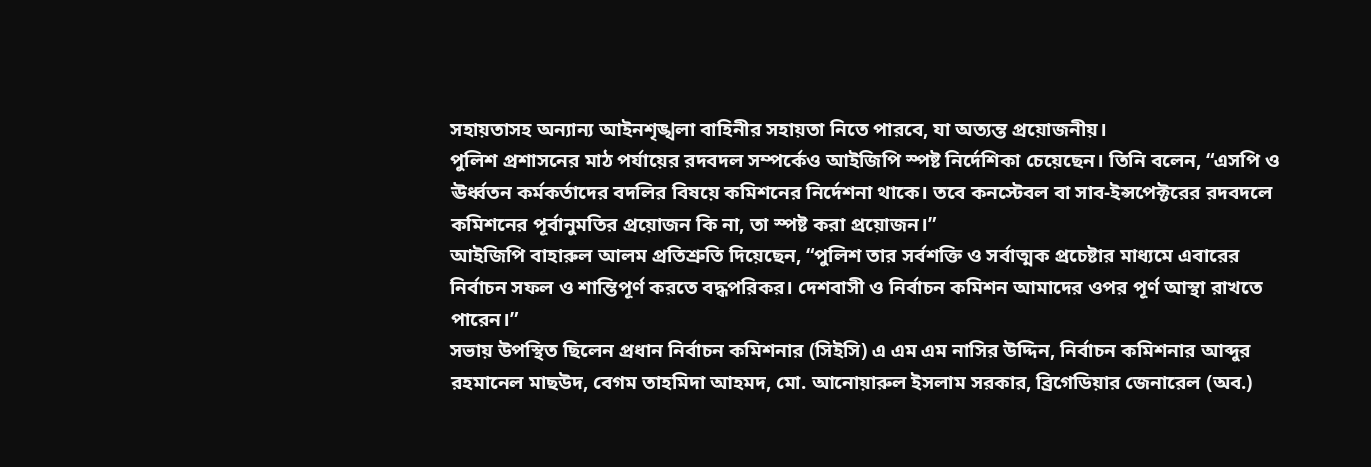সহায়তাসহ অন্যান্য আইনশৃঙ্খলা বাহিনীর সহায়তা নিতে পারবে, যা অত্যন্ত প্রয়োজনীয়।
পুলিশ প্রশাসনের মাঠ পর্যায়ের রদবদল সম্পর্কেও আইজিপি স্পষ্ট নির্দেশিকা চেয়েছেন। তিনি বলেন, “এসপি ও ঊর্ধ্বতন কর্মকর্তাদের বদলির বিষয়ে কমিশনের নির্দেশনা থাকে। তবে কনস্টেবল বা সাব-ইন্সপেক্টরের রদবদলে কমিশনের পূর্বানুমতির প্রয়োজন কি না, তা স্পষ্ট করা প্রয়োজন।”
আইজিপি বাহারুল আলম প্রতিশ্রুতি দিয়েছেন, “পুলিশ তার সর্বশক্তি ও সর্বাত্মক প্রচেষ্টার মাধ্যমে এবারের নির্বাচন সফল ও শান্তিপূর্ণ করতে বদ্ধপরিকর। দেশবাসী ও নির্বাচন কমিশন আমাদের ওপর পূর্ণ আস্থা রাখতে পারেন।”
সভায় উপস্থিত ছিলেন প্রধান নির্বাচন কমিশনার (সিইসি) এ এম এম নাসির উদ্দিন, নির্বাচন কমিশনার আব্দুর রহমানেল মাছউদ, বেগম তাহমিদা আহমদ, মো. আনোয়ারুল ইসলাম সরকার, ব্রিগেডিয়ার জেনারেল (অব.)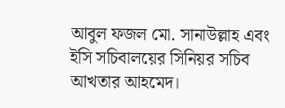আবুল ফজল মো. সানাউল্লাহ এবং ইসি সচিবালয়ের সিনিয়র সচিব আখতার আহমেদ।